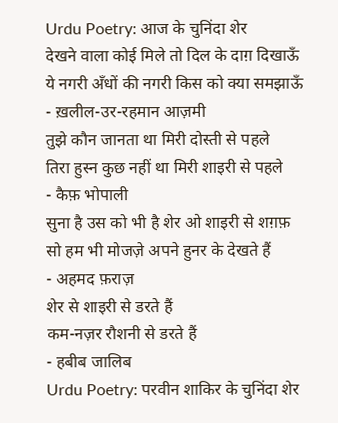Urdu Poetry: आज के चुनिंदा शेर
देखने वाला कोई मिले तो दिल के दाग़ दिखाऊँ
ये नगरी अँधों की नगरी किस को क्या समझाऊँ
- ख़लील-उर-रहमान आज़मी
तुझे कौन जानता था मिरी दोस्ती से पहले
तिरा हुस्न कुछ नहीं था मिरी शाइरी से पहले
- कैफ़ भोपाली
सुना है उस को भी है शेर ओ शाइरी से शग़फ़
सो हम भी मोजज़े अपने हुनर के देखते हैं
- अहमद फ़राज़
शेर से शाइरी से डरते हैं
कम-नज़र रौशनी से डरते हैं
- हबीब जालिब
Urdu Poetry: परवीन शाकिर के चुनिंदा शेर